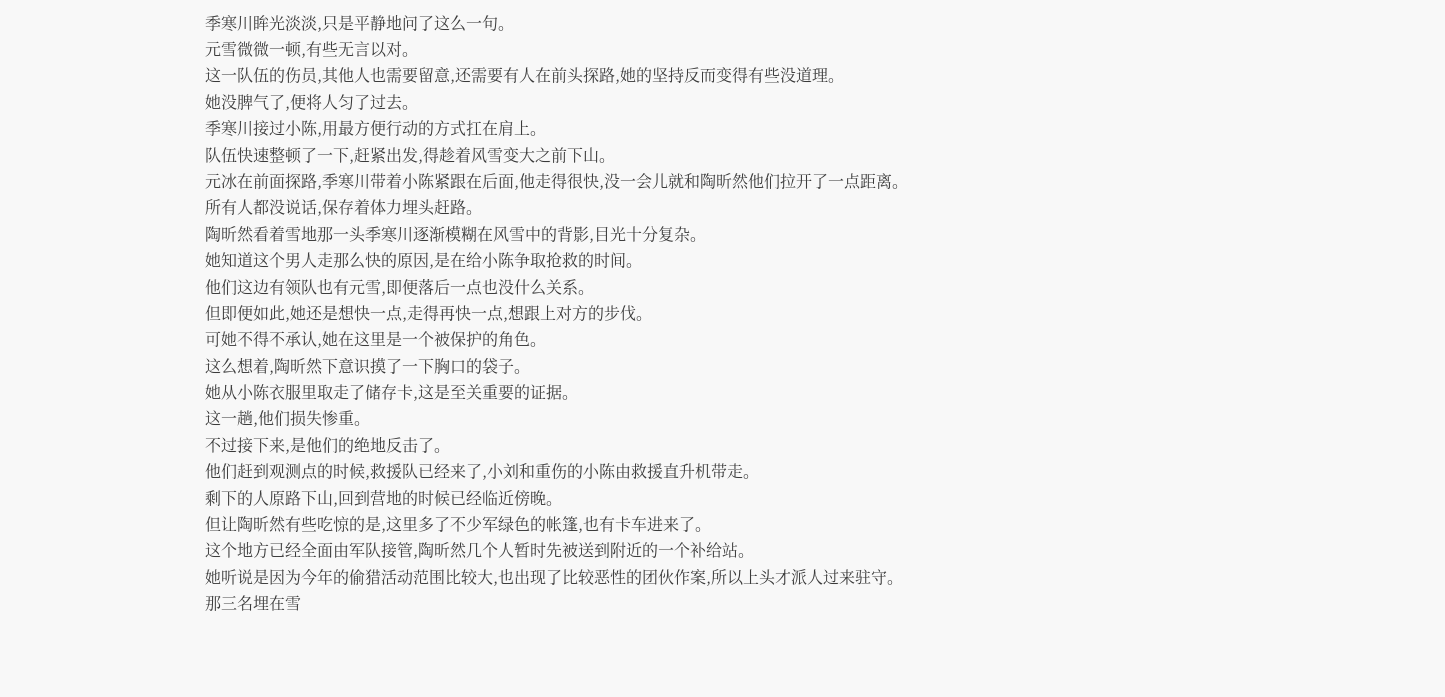季寒川眸光淡淡,只是平静地问了这么一句。
元雪微微一顿,有些无言以对。
这一队伍的伤员,其他人也需要留意,还需要有人在前头探路,她的坚持反而变得有些没道理。
她没脾气了,便将人匀了过去。
季寒川接过小陈,用最方便行动的方式扛在肩上。
队伍快速整顿了一下,赶紧出发,得趁着风雪变大之前下山。
元冰在前面探路,季寒川带着小陈紧跟在后面,他走得很快,没一会儿就和陶昕然他们拉开了一点距离。
所有人都没说话,保存着体力埋头赶路。
陶昕然看着雪地那一头季寒川逐渐模糊在风雪中的背影,目光十分复杂。
她知道这个男人走那么快的原因,是在给小陈争取抢救的时间。
他们这边有领队也有元雪,即便落后一点也没什么关系。
但即便如此,她还是想快一点,走得再快一点,想跟上对方的步伐。
可她不得不承认,她在这里是一个被保护的角色。
这么想着,陶昕然下意识摸了一下胸口的袋子。
她从小陈衣服里取走了储存卡,这是至关重要的证据。
这一趟,他们损失惨重。
不过接下来,是他们的绝地反击了。
他们赶到观测点的时候,救援队已经来了,小刘和重伤的小陈由救援直升机带走。
剩下的人原路下山,回到营地的时候已经临近傍晚。
但让陶昕然有些吃惊的是,这里多了不少军绿色的帐篷,也有卡车进来了。
这个地方已经全面由军队接管,陶昕然几个人暂时先被送到附近的一个补给站。
她听说是因为今年的偷猎活动范围比较大,也出现了比较恶性的团伙作案,所以上头才派人过来驻守。
那三名埋在雪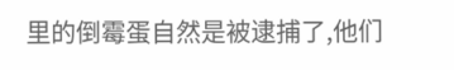里的倒霉蛋自然是被逮捕了,他们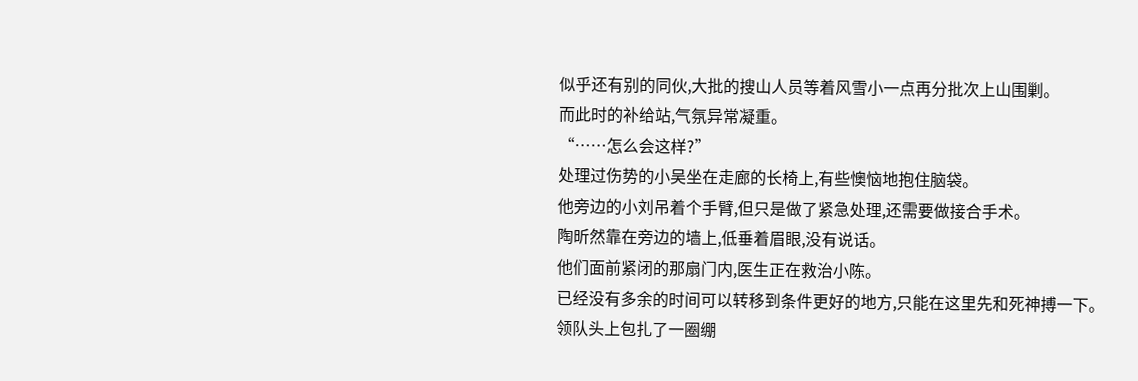似乎还有别的同伙,大批的搜山人员等着风雪小一点再分批次上山围剿。
而此时的补给站,气氛异常凝重。
“……怎么会这样?”
处理过伤势的小吴坐在走廊的长椅上,有些懊恼地抱住脑袋。
他旁边的小刘吊着个手臂,但只是做了紧急处理,还需要做接合手术。
陶昕然靠在旁边的墙上,低垂着眉眼,没有说话。
他们面前紧闭的那扇门内,医生正在救治小陈。
已经没有多余的时间可以转移到条件更好的地方,只能在这里先和死神搏一下。
领队头上包扎了一圈绷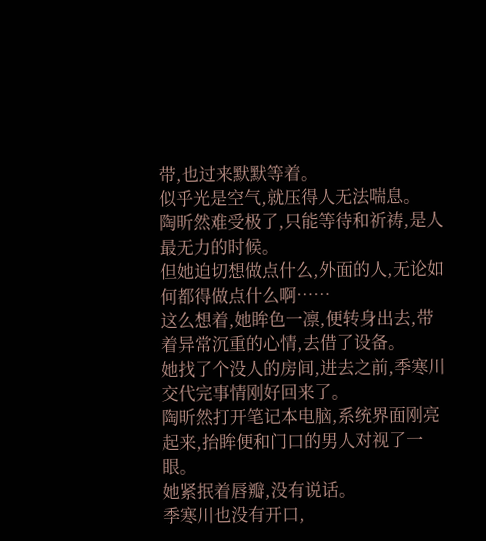带,也过来默默等着。
似乎光是空气,就压得人无法喘息。
陶昕然难受极了,只能等待和祈祷,是人最无力的时候。
但她迫切想做点什么,外面的人,无论如何都得做点什么啊……
这么想着,她眸色一凛,便转身出去,带着异常沉重的心情,去借了设备。
她找了个没人的房间,进去之前,季寒川交代完事情刚好回来了。
陶昕然打开笔记本电脑,系统界面刚亮起来,抬眸便和门口的男人对视了一眼。
她紧抿着唇瓣,没有说话。
季寒川也没有开口,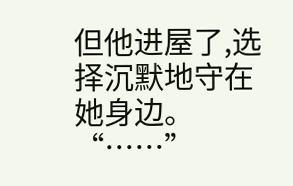但他进屋了,选择沉默地守在她身边。
“……”